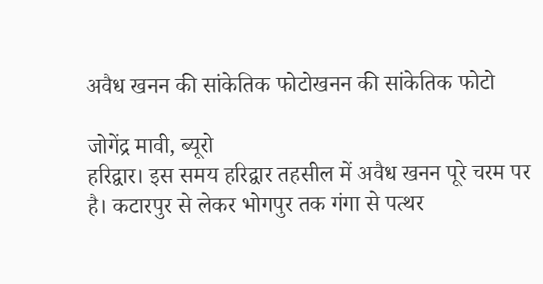अवैध खनन की सांकेतिक फोटोखनन की सांकेतिक फोटो

जोगेंद्र मावी, ब्यूरो
हरिद्वार। इस समय हरिद्वार तहसील में अवैध खनन पूरे चरम पर है। कटारपुर से लेकर भोगपुर तक गंगा से पत्थर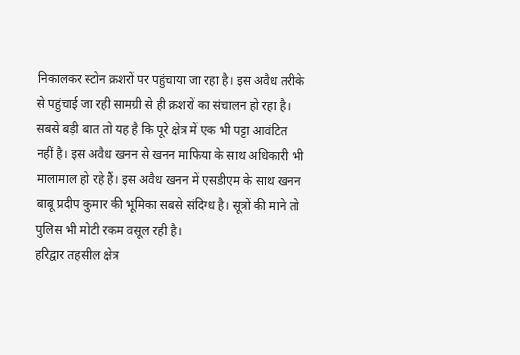निकालकर स्टोन क्रशरों पर पहुंचाया जा रहा है। इस अवैध तरीके से पहुंचाई जा रही सामग्री से ही क्रशरों का संचालन हो रहा है। सबसे बड़ी बात तो यह है कि पूरे क्षेत्र में एक भी पट्टा आवंटित नहीं है। इस अवैध खनन से खनन माफिया के साथ अधिकारी भी मालामाल हो रहे हैं। इस अवैध खनन में एसडीएम के साथ खनन बाबू प्रदीप कुमार की भूमिका सबसे संदिग्ध है। सूत्रों की माने तो पुलिस भी मोटी रकम वसूल रही है।
हरिद्वार तहसील क्षेत्र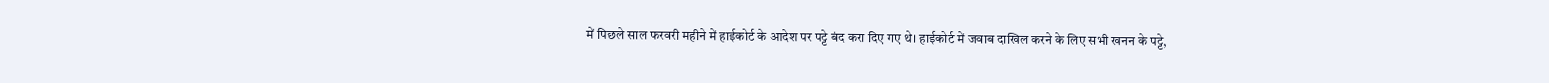में पिछले साल फरवरी महीने में हाईकोर्ट के आदेश पर पट्टे बंद करा दिए गए थे। हाईकोर्ट में जवाब दाखिल करने के लिए सभी खनन के पट्टे,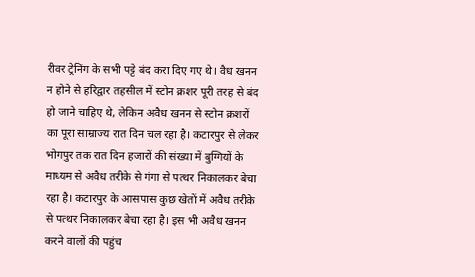रीवर ट्रेनिंग के सभी पट्टे बंद करा दिए गए थे। वैध खनन न होने से हरिद्वार तहसील में स्टोन क्रशर पूरी तरह से बंद हो जाने चाहिए थे, लेकिन अवैध खनन से स्टोन क्रशरों का पूरा साम्राज्य रात दिन चल रहा है। कटारपुर से लेकर भोगपुर तक रात दिन हजारों की संख्या में बुग्गियों के माध्यम से अवैध तरीके से गंगा से पत्थर निकालकर बेचा रहा है। कटारपुर के आसपास कुछ खेतों में अवैध तरीके से पत्थर निकालकर बेचा रहा है। इस भी अवैध खनन करने वालों की पहुंच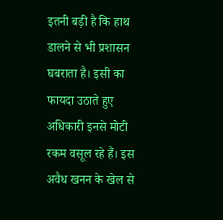इतनी बड़ी है कि हाथ डालने से भी प्रशासन घबराता है। इसी का फायदा उठाते हुए अधिकारी इनसे मोटी रकम वसूल रहे हैं। इस अवैध खनन के खेल से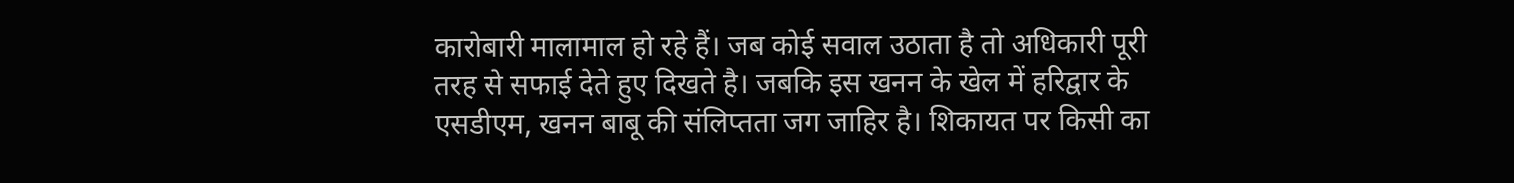कारोबारी मालामाल हो रहे हैं। जब कोई सवाल उठाता है तो अधिकारी पूरी तरह से सफाई देते हुए दिखते है। जबकि इस खनन के खेल में हरिद्वार के एसडीएम, खनन बाबू की संलिप्तता जग जाहिर है। शिकायत पर किसी का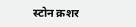स्टोन क्रशर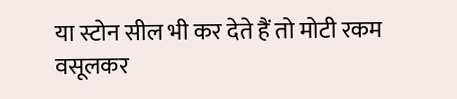या स्टोन सील भी कर देते हैं तो मोटी रकम वसूलकर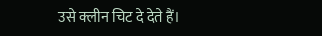उसे क्लीन चिट दे देते हैं।